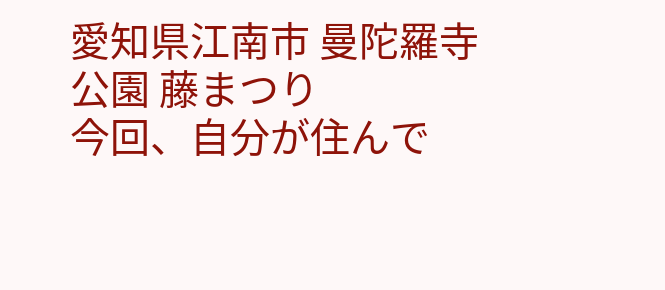愛知県江南市 曼陀羅寺公園 藤まつり
今回、自分が住んで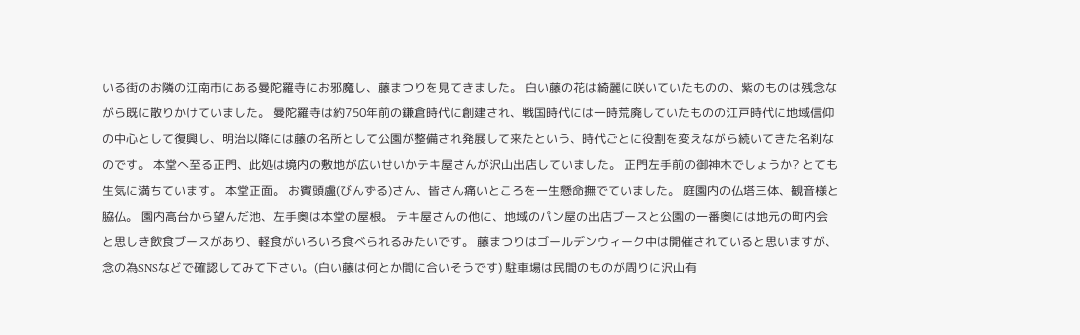いる街のお隣の江南市にある曼陀羅寺にお邪魔し、藤まつりを見てきました。 白い藤の花は綺麗に咲いていたものの、紫のものは残念ながら既に散りかけていました。 曼陀羅寺は約750年前の鎌倉時代に創建され、戦国時代には一時荒廃していたものの江戸時代に地域信仰の中心として復興し、明治以降には藤の名所として公園が整備され発展して来たという、時代ごとに役割を変えながら続いてきた名刹なのです。 本堂へ至る正門、此処は境内の敷地が広いせいかテキ屋さんが沢山出店していました。 正門左手前の御神木でしょうか? とても生気に満ちています。 本堂正面。 お賓頭盧(びんずる)さん、皆さん痛いところを一生懸命撫でていました。 庭園内の仏塔三体、観音様と脇仏。 園内高台から望んだ池、左手奥は本堂の屋根。 テキ屋さんの他に、地域のパン屋の出店ブースと公園の一番奥には地元の町内会と思しき飲食ブースがあり、軽食がいろいろ食べられるみたいです。 藤まつりはゴールデンウィーク中は開催されていると思いますが、念の為SNSなどで確認してみて下さい。(白い藤は何とか間に合いそうです) 駐車場は民間のものが周りに沢山有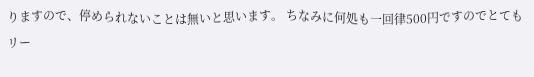りますので、停められないことは無いと思います。 ちなみに何処も一回律500円ですのでとてもリー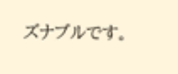ズナブルです。